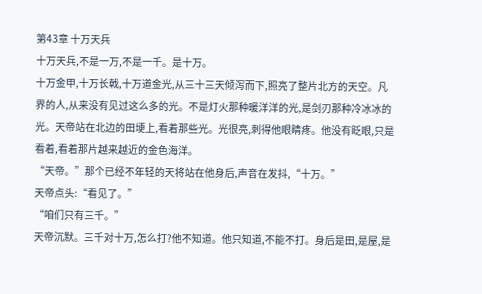第43章 十万天兵
十万天兵,不是一万,不是一千。是十万。
十万金甲,十万长戟,十万道金光,从三十三天倾泻而下,照亮了整片北方的天空。凡界的人,从来没有见过这么多的光。不是灯火那种暖洋洋的光,是剑刃那种冷冰冰的光。天帝站在北边的田埂上,看着那些光。光很亮,刺得他眼睛疼。他没有眨眼,只是看着,看着那片越来越近的金色海洋。
“天帝。”那个已经不年轻的天将站在他身后,声音在发抖,“十万。”
天帝点头:“看见了。”
“咱们只有三千。”
天帝沉默。三千对十万,怎么打?他不知道。他只知道,不能不打。身后是田,是屋,是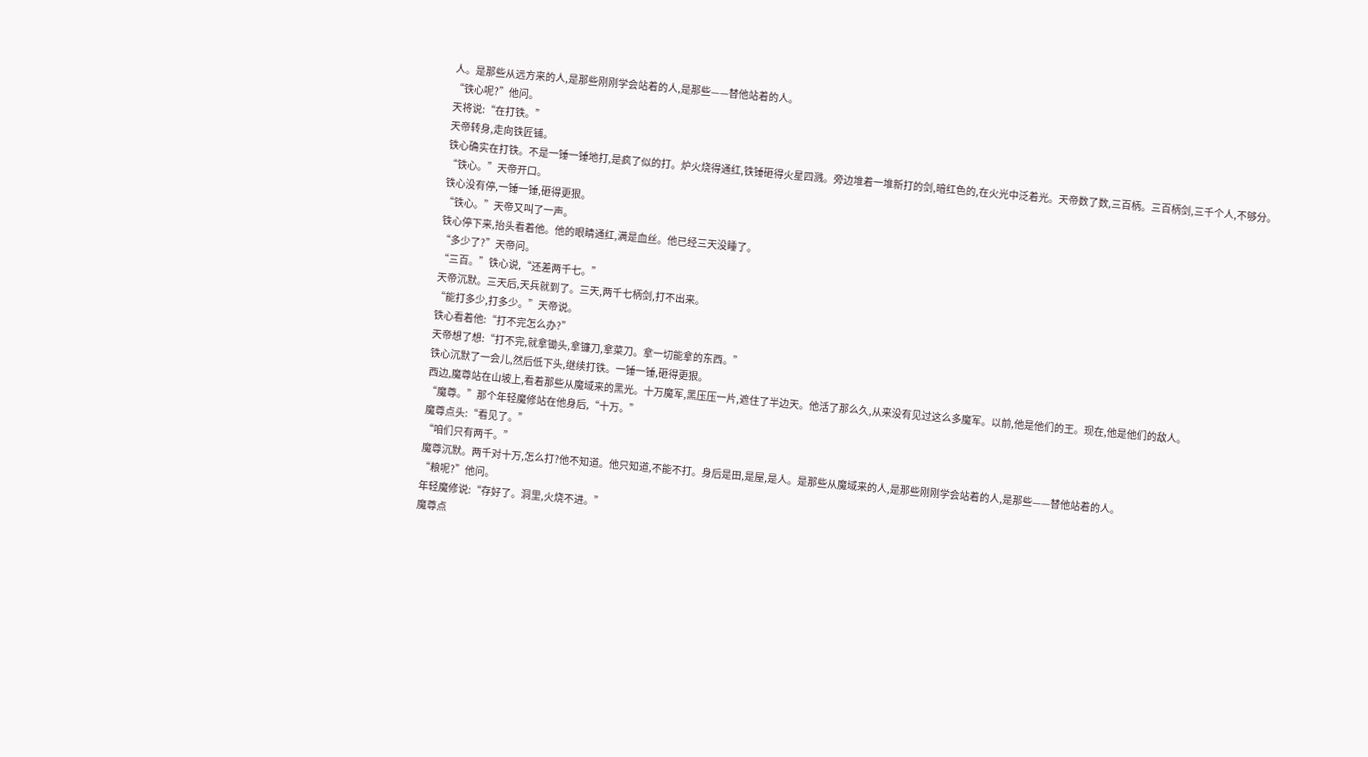人。是那些从远方来的人,是那些刚刚学会站着的人,是那些——替他站着的人。
“铁心呢?”他问。
天将说:“在打铁。”
天帝转身,走向铁匠铺。
铁心确实在打铁。不是一锤一锤地打,是疯了似的打。炉火烧得通红,铁锤砸得火星四溅。旁边堆着一堆新打的剑,暗红色的,在火光中泛着光。天帝数了数,三百柄。三百柄剑,三千个人,不够分。
“铁心。”天帝开口。
铁心没有停,一锤一锤,砸得更狠。
“铁心。”天帝又叫了一声。
铁心停下来,抬头看着他。他的眼睛通红,满是血丝。他已经三天没睡了。
“多少了?”天帝问。
“三百。”铁心说,“还差两千七。”
天帝沉默。三天后,天兵就到了。三天,两千七柄剑,打不出来。
“能打多少,打多少。”天帝说。
铁心看着他:“打不完怎么办?”
天帝想了想:“打不完,就拿锄头,拿镰刀,拿菜刀。拿一切能拿的东西。”
铁心沉默了一会儿,然后低下头,继续打铁。一锤一锤,砸得更狠。
西边,魔尊站在山坡上,看着那些从魔域来的黑光。十万魔军,黑压压一片,遮住了半边天。他活了那么久,从来没有见过这么多魔军。以前,他是他们的王。现在,他是他们的敌人。
“魔尊。”那个年轻魔修站在他身后,“十万。”
魔尊点头:“看见了。”
“咱们只有两千。”
魔尊沉默。两千对十万,怎么打?他不知道。他只知道,不能不打。身后是田,是屋,是人。是那些从魔域来的人,是那些刚刚学会站着的人,是那些——替他站着的人。
“粮呢?”他问。
年轻魔修说:“存好了。洞里,火烧不进。”
魔尊点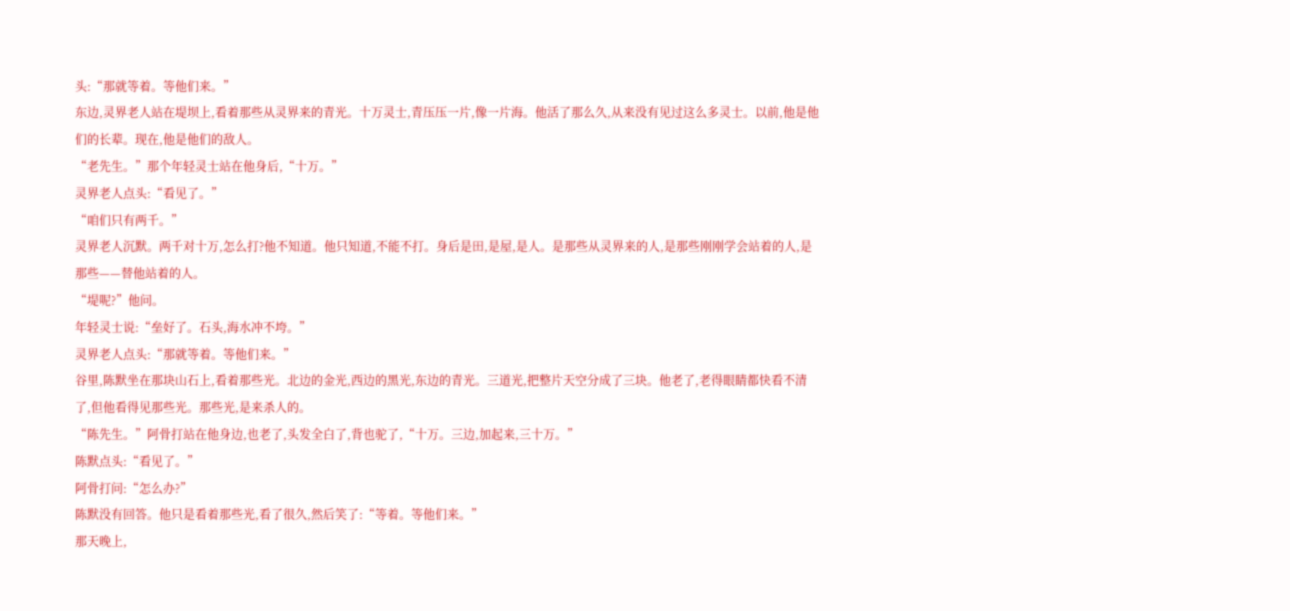头:“那就等着。等他们来。”
东边,灵界老人站在堤坝上,看着那些从灵界来的青光。十万灵士,青压压一片,像一片海。他活了那么久,从来没有见过这么多灵士。以前,他是他们的长辈。现在,他是他们的敌人。
“老先生。”那个年轻灵士站在他身后,“十万。”
灵界老人点头:“看见了。”
“咱们只有两千。”
灵界老人沉默。两千对十万,怎么打?他不知道。他只知道,不能不打。身后是田,是屋,是人。是那些从灵界来的人,是那些刚刚学会站着的人,是那些——替他站着的人。
“堤呢?”他问。
年轻灵士说:“垒好了。石头,海水冲不垮。”
灵界老人点头:“那就等着。等他们来。”
谷里,陈默坐在那块山石上,看着那些光。北边的金光,西边的黑光,东边的青光。三道光,把整片天空分成了三块。他老了,老得眼睛都快看不清了,但他看得见那些光。那些光,是来杀人的。
“陈先生。”阿骨打站在他身边,也老了,头发全白了,背也驼了,“十万。三边,加起来,三十万。”
陈默点头:“看见了。”
阿骨打问:“怎么办?”
陈默没有回答。他只是看着那些光,看了很久,然后笑了:“等着。等他们来。”
那天晚上,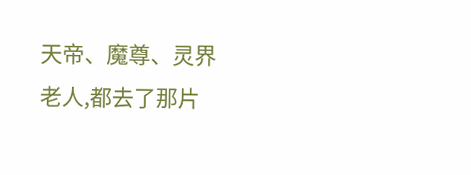天帝、魔尊、灵界老人,都去了那片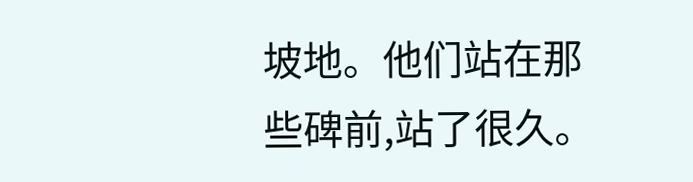坡地。他们站在那些碑前,站了很久。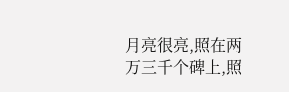月亮很亮,照在两万三千个碑上,照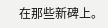在那些新碑上。